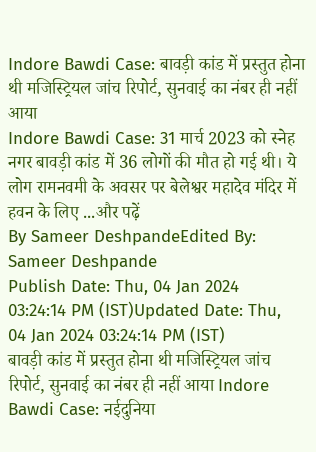Indore Bawdi Case: बावड़ी कांड में प्रस्तुत होना थी मजिस्ट्रियल जांच रिपोर्ट, सुनवाई का नंबर ही नहीं आया
Indore Bawdi Case: 31 मार्च 2023 को स्नेह नगर बावड़ी कांड में 36 लोगों की मौत हो गई थी। ये लोग रामनवमी के अवसर पर बेलेश्वर महादेव मंदिर में हवन के लिए ...और पढ़ें
By Sameer DeshpandeEdited By: Sameer Deshpande
Publish Date: Thu, 04 Jan 2024 03:24:14 PM (IST)Updated Date: Thu, 04 Jan 2024 03:24:14 PM (IST)
बावड़ी कांड में प्रस्तुत होना थी मजिस्ट्रियल जांच रिपोर्ट, सुनवाई का नंबर ही नहीं आया Indore Bawdi Case: नईदुनिया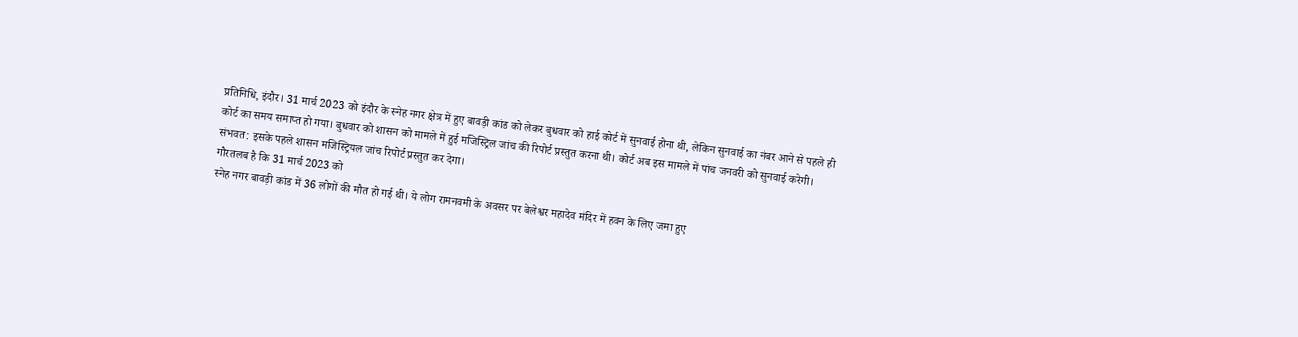प्रतिनिधि, इंदौर। 31 मार्च 2023 को इंदौर के स्नेह नगर क्षेत्र में हुए बावड़ी कांड को लेकर बुधवार को हाई कोर्ट में सुनवाई होना थी, लेकिन सुनवाई का नंबर आने से पहले ही कोर्ट का समय समाप्त हो गया। बुधवार को शासन को मामले में हुई मजिस्ट्रिल जांच की रिपोर्ट प्रस्तुत करना थी। कोर्ट अब इस मामले में पांच जनवरी को सुनवाई करेगी। संभवत: इसके पहले शासन मजिस्ट्रियल जांच रिपोर्ट प्रस्तुत कर देगा।
गौरतलब है कि 31 मार्च 2023 को
स्नेह नगर बावड़ी कांड में 36 लोगों की मौत हो गई थी। ये लोग रामनवमी के अवसर पर बेलेश्वर महादेव मंदिर में हवन के लिए जमा हुए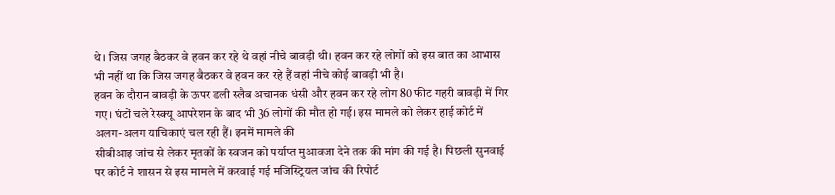थे। जिस जगह बैठकर वे हवन कर रहे थे वहां नीचे बावड़ी थी। हवन कर रहे लोगों को इस बात का आभास भी नहीं था कि जिस जगह बैठकर वे हवन कर रहे हैं वहां नीचे कोई बावड़ी भी है।
हवन के दौरान बावड़ी के ऊपर डली स्लैब अचानक धंसी और हवन कर रहे लोग 80 फीट गहरी बावड़ी में गिर गए। घंटों चले रेस्क्यू आपरेशन के बाद भी 36 लोगों की मौत हो गई। इस मामले को लेकर हाई कोर्ट में अलग-अलग याचिकाएं चल रही हैं। इनमें मामले की
सीबीआइ जांच से लेकर मृतकों के स्वजन को पर्याप्त मुआवजा देने तक की मांग की गई है। पिछली सुनवाई पर कोर्ट ने शासन से इस मामले में करवाई गई मजिस्ट्रियल जांच की रिपोर्ट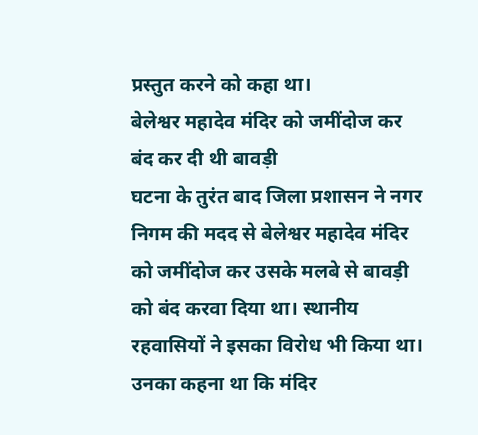प्रस्तुत करने को कहा था।
बेलेश्वर महादेव मंदिर को जमींदोज कर बंद कर दी थी बावड़ी
घटना के तुरंत बाद जिला प्रशासन ने नगर निगम की मदद से बेलेश्वर महादेव मंदिर को जमींदोज कर उसके मलबे से बावड़ी को बंद करवा दिया था। स्थानीय रहवासियों ने इसका विरोध भी किया था। उनका कहना था कि मंदिर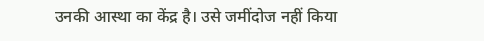उनकी आस्था का केंद्र है। उसे जमींदोज नहीं किया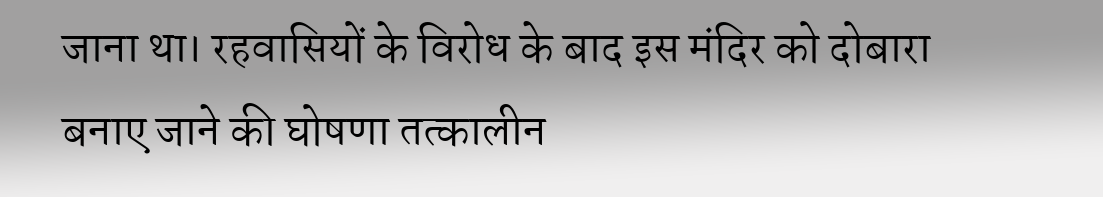जाना था। रहवासियों के विरोध के बाद इस मंदिर को दोबारा बनाए जाने की घोषणा तत्कालीन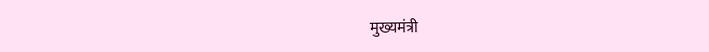मुख्यमंत्री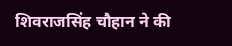शिवराजसिंह चौहान ने की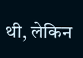थी, लेकिन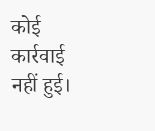कोई कार्रवाई नहीं हुई।